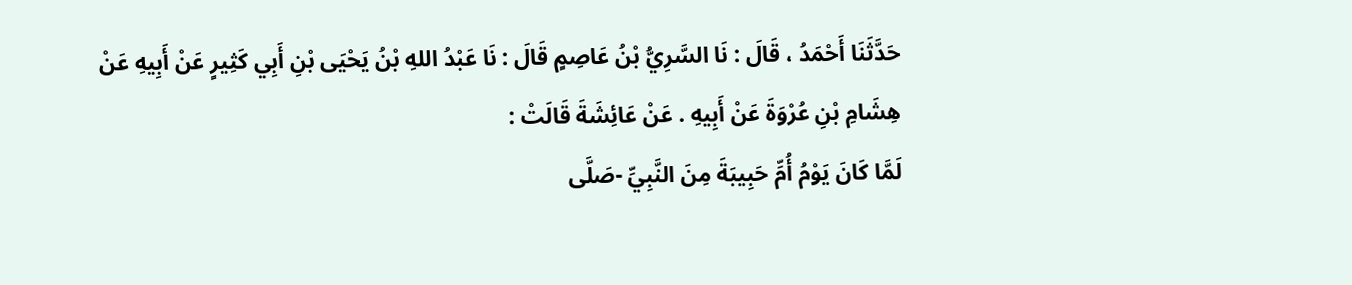حَدَّثَنَا أَحْمَدُ ، قَالَ : نَا السَّرِيُّ بْنُ عَاصِمٍ قَالَ : نَا عَبْدُ اللهِ بْنُ يَحْيَى بْنِ أَبِي كَثِيرٍ عَنْ أَبِيهِ عَنْ هِشَامِ بْنِ عُرْوَةَ عَنْ أَبِيهِ . عَنْ عَائِشَةَ قَالَتْ :
لَمَّا كَانَ يَوْمُ أُمِّ حَبِيبَةَ مِنَ النَّبِيِّ -صَلَّى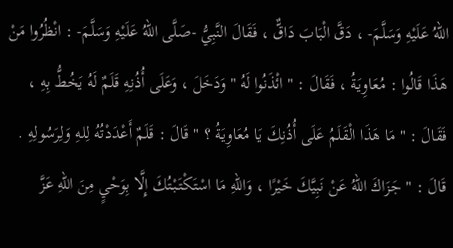اللهُ عَلَيْهِ وَسَلَّمَ- ، دَقَّ الْبَابَ دَاقٌّ ، فَقَالَ النَّبِيُّ -صَلَّى اللهُ عَلَيْهِ وَسَلَّمَ- : انْظُرُوا مَنْ هَذَا قَالُوا : مُعَاوِيَةُ ، فَقَالَ : " ائْذَنُوا لَهُ " وَدَخَلَ ، وَعَلَى أُذُنِهِ قَلَمٌ لَهُ يَخُطُّ بِهِ ، فَقَالَ : " مَا هَذَا الْقَلَمُ عَلَى أُذُنِكَ يَا مُعَاوِيَةُ ؟ " قَالَ : قَلَمٌ أَعْدَدْتُهُ لِلهِ وَلِرَسُولِهِ . قَالَ : " جَزَاكَ اللهُ عَنْ نَبِيَّكَ خَيْرًا ، وَاللهِ مَا اسْتَكْتَبْتُكَ إِلَّا بِوَحْيٍ مِنَ اللهِ عَزَّ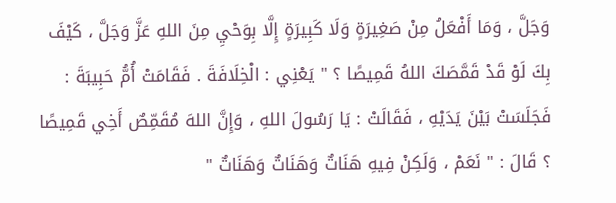وَجَلَّ ، وَمَا أَفْعَلُ مِنْ صَغِيرَةٍ وَلَا كَبِيرَةٍ إِلَّا بِوَحْيِ مِنَ اللهِ عَزَّ وَجَلَّ ، كَيْفَ بِكَ لَوْ قَدْ قَمَّصَكَ اللهُ قَمِيصًا ؟ " يَعْنِي : الْخِلَافَةَ . فَقَامَتْ أُمُّ حَبِيبَةَ : فَجَلَسَتْ بَيْنَ يَدَيْهِ ، فَقَالَتْ : يَا رَسُولَ اللهِ ، وَإِنَّ اللهَ مُقَمِّصٌ أَخِي قَمِيصًا ؟ قَالَ : " نَعَمْ ، وَلَكِنْ فِيهِ هَنَاتٌ وَهَنَاتٌ وَهَنَاتٌ "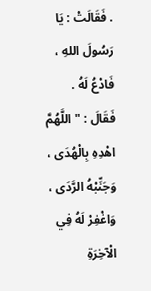. فَقَالَتْ : يَا رَسُولَ اللهِ ، فَادْعُ لَهُ . فَقَالَ : " اللَّهُمَّ اهْدِهِ بِالْهُدَى ، وَجَنِّبْهُ الرَّدَى ، وَاغْفِرْ لَهُ فِي الْآخِرَةِ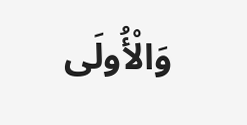وَالْأُولَى